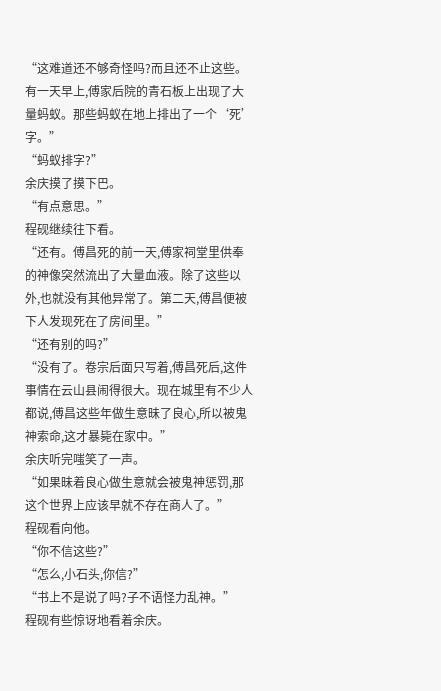“这难道还不够奇怪吗?而且还不止这些。有一天早上,傅家后院的青石板上出现了大量蚂蚁。那些蚂蚁在地上排出了一个‘死’字。”
“蚂蚁排字?”
余庆摸了摸下巴。
“有点意思。”
程砚继续往下看。
“还有。傅昌死的前一天,傅家祠堂里供奉的神像突然流出了大量血液。除了这些以外,也就没有其他异常了。第二天,傅昌便被下人发现死在了房间里。”
“还有别的吗?”
“没有了。卷宗后面只写着,傅昌死后,这件事情在云山县闹得很大。现在城里有不少人都说,傅昌这些年做生意昧了良心,所以被鬼神索命,这才暴毙在家中。”
余庆听完嗤笑了一声。
“如果昧着良心做生意就会被鬼神惩罚,那这个世界上应该早就不存在商人了。”
程砚看向他。
“你不信这些?”
“怎么,小石头,你信?”
“书上不是说了吗?子不语怪力乱神。”
程砚有些惊讶地看着余庆。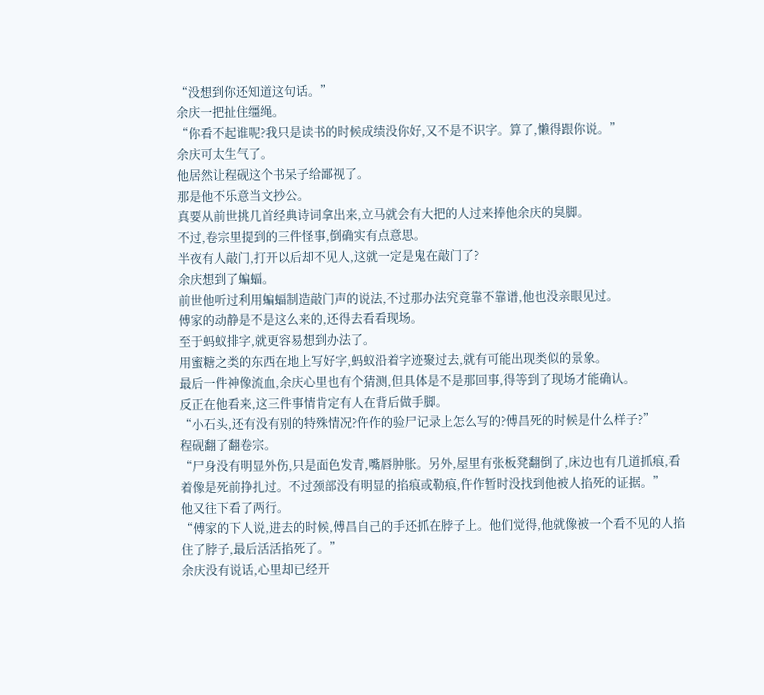“没想到你还知道这句话。”
余庆一把扯住缰绳。
“你看不起谁呢?我只是读书的时候成绩没你好,又不是不识字。算了,懒得跟你说。”
余庆可太生气了。
他居然让程砚这个书呆子给鄙视了。
那是他不乐意当文抄公。
真要从前世挑几首经典诗词拿出来,立马就会有大把的人过来捧他余庆的臭脚。
不过,卷宗里提到的三件怪事,倒确实有点意思。
半夜有人敲门,打开以后却不见人,这就一定是鬼在敲门了?
余庆想到了蝙蝠。
前世他听过利用蝙蝠制造敲门声的说法,不过那办法究竟靠不靠谱,他也没亲眼见过。
傅家的动静是不是这么来的,还得去看看现场。
至于蚂蚁排字,就更容易想到办法了。
用蜜糖之类的东西在地上写好字,蚂蚁沿着字迹聚过去,就有可能出现类似的景象。
最后一件神像流血,余庆心里也有个猜测,但具体是不是那回事,得等到了现场才能确认。
反正在他看来,这三件事情肯定有人在背后做手脚。
“小石头,还有没有别的特殊情况?仵作的验尸记录上怎么写的?傅昌死的时候是什么样子?”
程砚翻了翻卷宗。
“尸身没有明显外伤,只是面色发青,嘴唇肿胀。另外,屋里有张板凳翻倒了,床边也有几道抓痕,看着像是死前挣扎过。不过颈部没有明显的掐痕或勒痕,仵作暂时没找到他被人掐死的证据。”
他又往下看了两行。
“傅家的下人说,进去的时候,傅昌自己的手还抓在脖子上。他们觉得,他就像被一个看不见的人掐住了脖子,最后活活掐死了。”
余庆没有说话,心里却已经开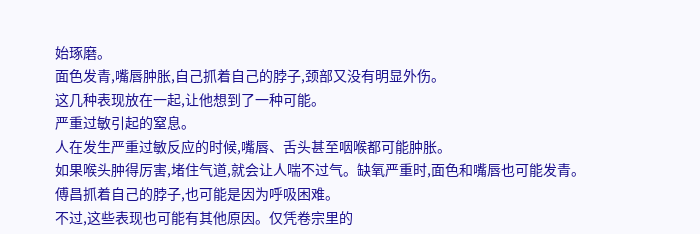始琢磨。
面色发青,嘴唇肿胀,自己抓着自己的脖子,颈部又没有明显外伤。
这几种表现放在一起,让他想到了一种可能。
严重过敏引起的窒息。
人在发生严重过敏反应的时候,嘴唇、舌头甚至咽喉都可能肿胀。
如果喉头肿得厉害,堵住气道,就会让人喘不过气。缺氧严重时,面色和嘴唇也可能发青。
傅昌抓着自己的脖子,也可能是因为呼吸困难。
不过,这些表现也可能有其他原因。仅凭卷宗里的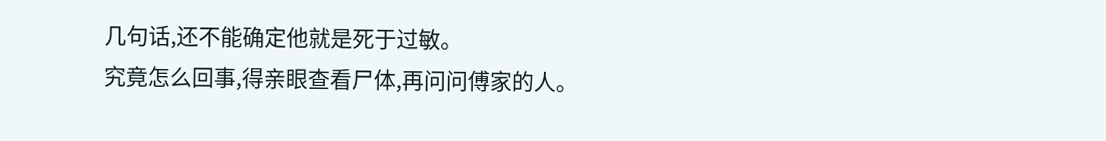几句话,还不能确定他就是死于过敏。
究竟怎么回事,得亲眼查看尸体,再问问傅家的人。